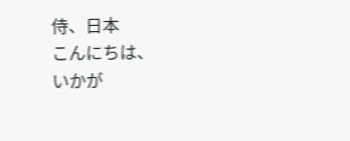侍、日本
こんにちは、
いかが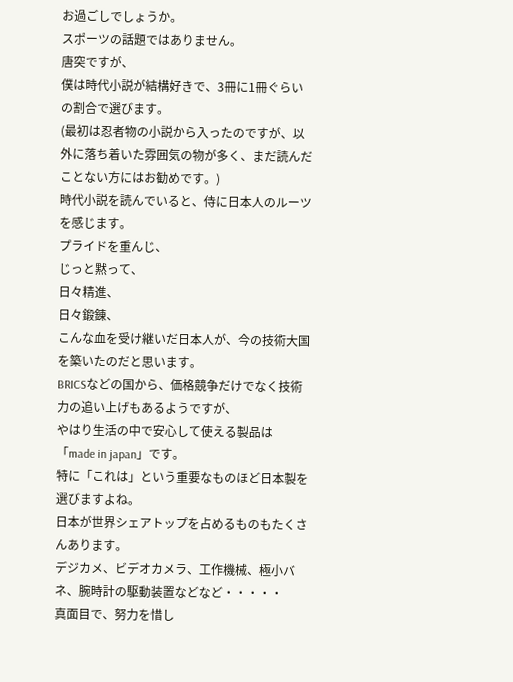お過ごしでしょうか。
スポーツの話題ではありません。
唐突ですが、
僕は時代小説が結構好きで、3冊に1冊ぐらいの割合で選びます。
(最初は忍者物の小説から入ったのですが、以外に落ち着いた雰囲気の物が多く、まだ読んだことない方にはお勧めです。)
時代小説を読んでいると、侍に日本人のルーツを感じます。
プライドを重んじ、
じっと黙って、
日々精進、
日々鍛錬、
こんな血を受け継いだ日本人が、今の技術大国を築いたのだと思います。
BRICSなどの国から、価格競争だけでなく技術力の追い上げもあるようですが、
やはり生活の中で安心して使える製品は「made in japan」です。
特に「これは」という重要なものほど日本製を選びますよね。
日本が世界シェアトップを占めるものもたくさんあります。
デジカメ、ビデオカメラ、工作機械、極小バネ、腕時計の駆動装置などなど・・・・・
真面目で、努力を惜し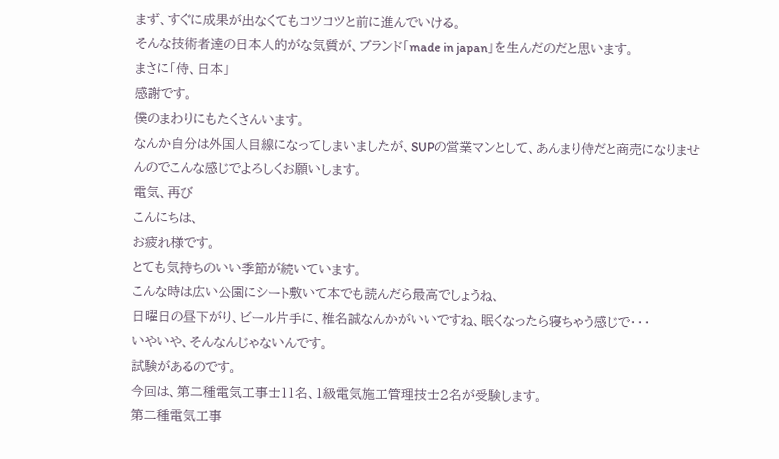まず、すぐに成果が出なくてもコツコツと前に進んでいける。
そんな技術者達の日本人的がな気質が、ブランド「made in japan」を生んだのだと思います。
まさに「侍、日本」
感謝です。
僕のまわりにもたくさんいます。
なんか自分は外国人目線になってしまいましたが、SUPの営業マンとして、あんまり侍だと商売になりませんのでこんな感じでよろしくお願いします。
電気、再び
こんにちは、
お疲れ様です。
とても気持ちのいい季節が続いています。
こんな時は広い公園にシート敷いて本でも読んだら最高でしょうね、
日曜日の昼下がり、ビール片手に、椎名誠なんかがいいですね、眠くなったら寝ちゃう感じで・・・
いやいや、そんなんじゃないんです。
試験があるのです。
今回は、第二種電気工事士11名、1級電気施工管理技士2名が受験します。
第二種電気工事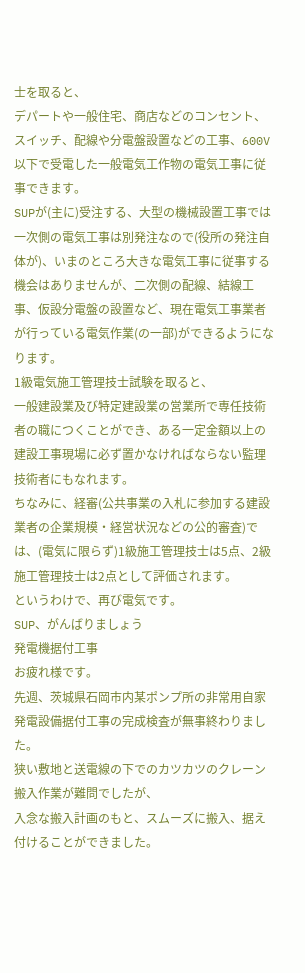士を取ると、
デパートや一般住宅、商店などのコンセント、スイッチ、配線や分電盤設置などの工事、600V以下で受電した一般電気工作物の電気工事に従事できます。
SUPが(主に)受注する、大型の機械設置工事では一次側の電気工事は別発注なので(役所の発注自体が)、いまのところ大きな電気工事に従事する機会はありませんが、二次側の配線、結線工事、仮設分電盤の設置など、現在電気工事業者が行っている電気作業(の一部)ができるようになります。
1級電気施工管理技士試験を取ると、
一般建設業及び特定建設業の営業所で専任技術者の職につくことができ、ある一定金額以上の建設工事現場に必ず置かなければならない監理技術者にもなれます。
ちなみに、経審(公共事業の入札に参加する建設業者の企業規模・経営状況などの公的審査)では、(電気に限らず)1級施工管理技士は5点、2級施工管理技士は2点として評価されます。
というわけで、再び電気です。
SUP、がんばりましょう
発電機据付工事
お疲れ様です。
先週、茨城県石岡市内某ポンプ所の非常用自家発電設備据付工事の完成検査が無事終わりました。
狭い敷地と送電線の下でのカツカツのクレーン搬入作業が難問でしたが、
入念な搬入計画のもと、スムーズに搬入、据え付けることができました。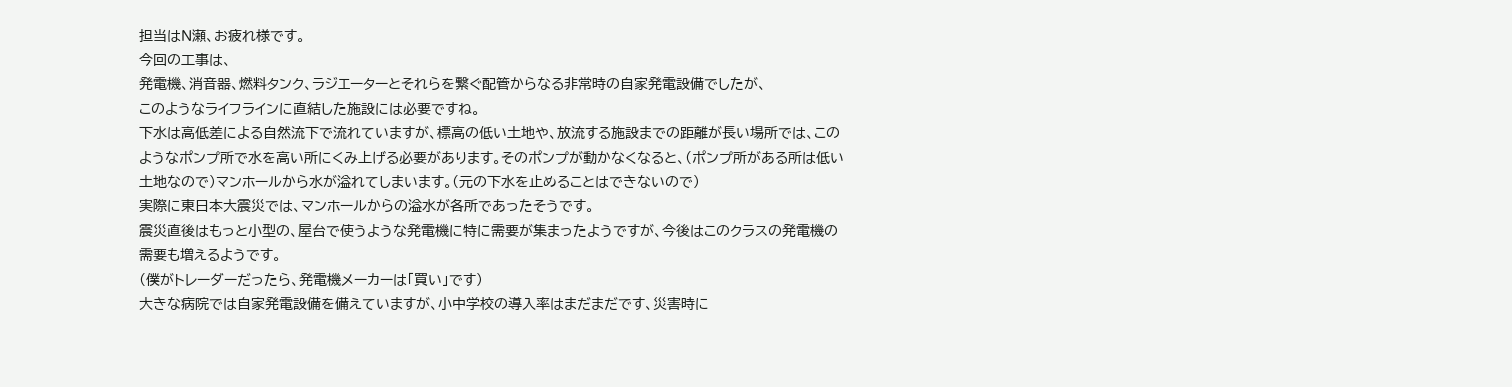担当はN瀬、お疲れ様です。
今回の工事は、
発電機、消音器、燃料タンク、ラジエーターとそれらを繋ぐ配管からなる非常時の自家発電設備でしたが、
このようなライフラインに直結した施設には必要ですね。
下水は高低差による自然流下で流れていますが、標高の低い土地や、放流する施設までの距離が長い場所では、このようなポンプ所で水を高い所にくみ上げる必要があります。そのポンプが動かなくなると、(ポンプ所がある所は低い土地なので)マンホールから水が溢れてしまいます。(元の下水を止めることはできないので)
実際に東日本大震災では、マンホールからの溢水が各所であったそうです。
震災直後はもっと小型の、屋台で使うような発電機に特に需要が集まったようですが、今後はこのクラスの発電機の需要も増えるようです。
(僕がトレーダーだったら、発電機メーカーは「買い」です)
大きな病院では自家発電設備を備えていますが、小中学校の導入率はまだまだです、災害時に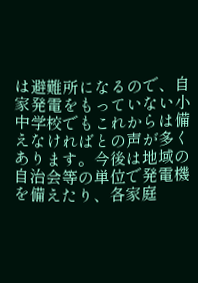は避難所になるので、自家発電をもっていない小中学校でもこれからは備えなければとの声が多くあります。今後は地域の自治会等の単位で発電機を備えたり、各家庭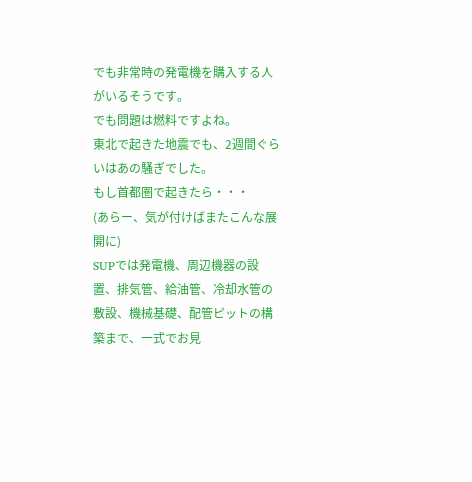でも非常時の発電機を購入する人がいるそうです。
でも問題は燃料ですよね。
東北で起きた地震でも、2週間ぐらいはあの騒ぎでした。
もし首都圏で起きたら・・・
(あらー、気が付けばまたこんな展開に)
SUPでは発電機、周辺機器の設置、排気管、給油管、冷却水管の敷設、機械基礎、配管ピットの構築まで、一式でお見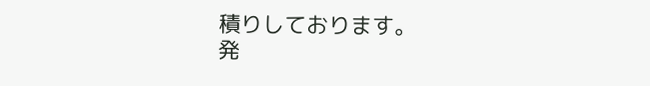積りしております。
発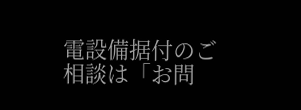電設備据付のご相談は「お問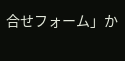合せフォーム」か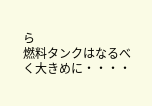ら
燃料タンクはなるべく大きめに・・・・